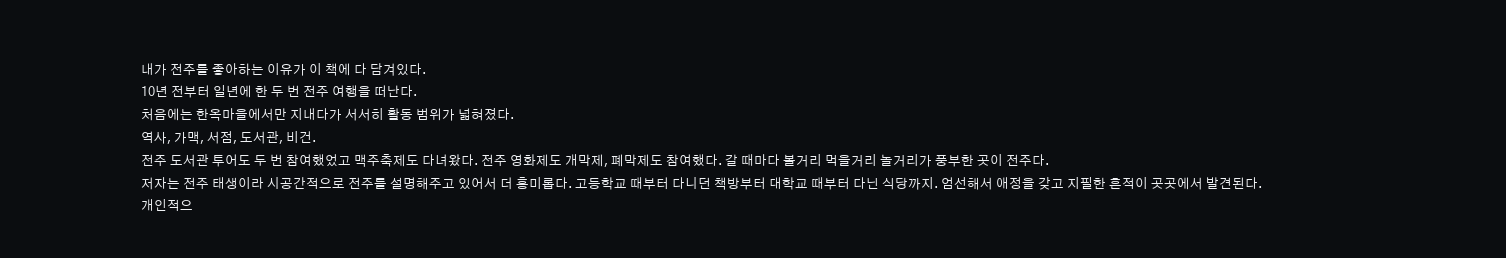내가 전주를 좋아하는 이유가 이 책에 다 담겨있다.
10년 전부터 일년에 한 두 번 전주 여행을 떠난다.
처음에는 한옥마을에서만 지내다가 서서히 활동 범위가 넓혀졌다.
역사, 가맥, 서점, 도서관, 비건.
전주 도서관 투어도 두 번 참여했었고 맥주축제도 다녀왔다. 전주 영화제도 개막제, 폐막제도 참여했다. 갈 때마다 볼거리 먹을거리 놀거리가 풍부한 곳이 전주다.
저자는 전주 태생이라 시공간적으로 전주를 설명해주고 있어서 더 흥미롭다. 고등학교 때부터 다니던 책방부터 대학교 때부터 다닌 식당까지. 엄선해서 애정을 갖고 지필한 흔적이 곳곳에서 발견된다.
개인적으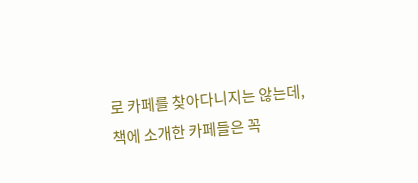로 카페를 찾아다니지는 않는데, 책에 소개한 카페들은 꼭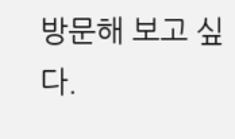방문해 보고 싶다.